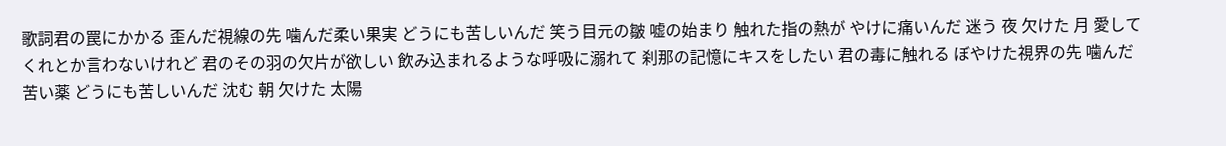歌詞君の罠にかかる 歪んだ視線の先 噛んだ柔い果実 どうにも苦しいんだ 笑う目元の皺 嘘の始まり 触れた指の熱が やけに痛いんだ 迷う 夜 欠けた 月 愛してくれとか言わないけれど 君のその羽の欠片が欲しい 飲み込まれるような呼吸に溺れて 刹那の記憶にキスをしたい 君の毒に触れる ぼやけた視界の先 噛んだ苦い薬 どうにも苦しいんだ 沈む 朝 欠けた 太陽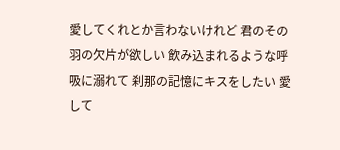愛してくれとか言わないけれど 君のその羽の欠片が欲しい 飲み込まれるような呼吸に溺れて 刹那の記憶にキスをしたい 愛して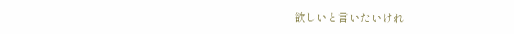欲しいと言いたいけれ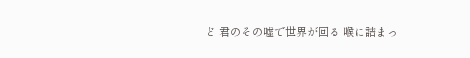ど 君のその嘘で世界が回る 喉に詰まっ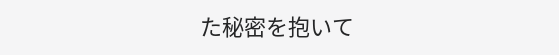た秘密を抱いて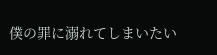僕の罪に溺れてしまいたい